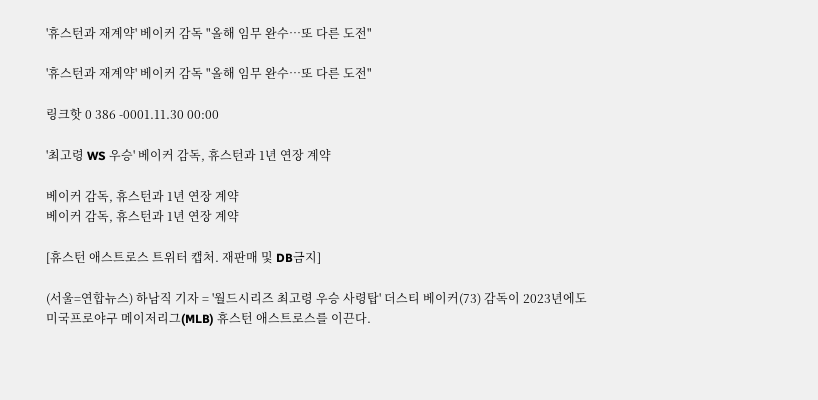'휴스턴과 재계약' 베이커 감독 "올해 임무 완수…또 다른 도전"

'휴스턴과 재계약' 베이커 감독 "올해 임무 완수…또 다른 도전"

링크핫 0 386 -0001.11.30 00:00

'최고령 WS 우승' 베이커 감독, 휴스턴과 1년 연장 계약

베이커 감독, 휴스턴과 1년 연장 계약
베이커 감독, 휴스턴과 1년 연장 계약

[휴스턴 애스트로스 트위터 캡처. 재판매 및 DB금지]

(서울=연합뉴스) 하남직 기자 = '월드시리즈 최고령 우승 사령탑' 더스티 베이커(73) 감독이 2023년에도 미국프로야구 메이저리그(MLB) 휴스턴 애스트로스를 이끈다.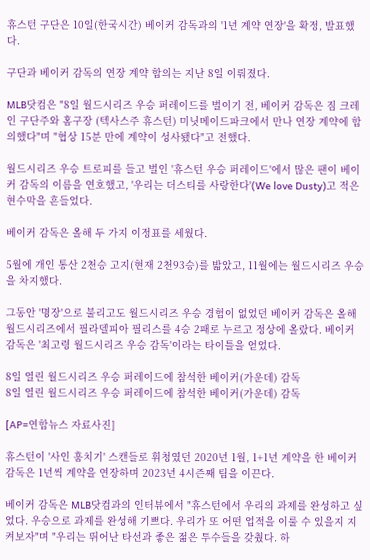휴스턴 구단은 10일(한국시간) 베이커 감독과의 '1년 계약 연장'을 확정, 발표했다.

구단과 베이커 감독의 연장 계약 합의는 지난 8일 이뤄졌다.

MLB닷컴은 "8일 월드시리즈 우승 퍼레이드를 벌이기 전, 베이커 감독은 짐 크레인 구단주와 홈구장 (텍사스주 휴스턴) 미닛메이드파크에서 만나 연장 계약에 합의했다"며 "협상 15분 만에 계약이 성사됐다"고 전했다.

월드시리즈 우승 트로피를 들고 벌인 '휴스턴 우승 퍼레이드'에서 많은 팬이 베이커 감독의 이름을 연호했고, '우리는 더스티를 사랑한다'(We love Dusty)고 적은 현수막을 흔들었다.

베이커 감독은 올해 두 가지 이정표를 세웠다.

5월에 개인 통산 2천승 고지(현재 2천93승)를 밟았고, 11월에는 월드시리즈 우승을 차지했다.

그동안 '명장'으로 불리고도 월드시리즈 우승 경험이 없었던 베이커 감독은 올해 월드시리즈에서 필라델피아 필리스를 4승 2패로 누르고 정상에 올랐다. 베이커 감독은 '최고령 월드시리즈 우승 감독'이라는 타이틀을 얻었다.

8일 열린 월드시리즈 우승 퍼레이드에 참석한 베이커(가운데) 감독
8일 열린 월드시리즈 우승 퍼레이드에 참석한 베이커(가운데) 감독

[AP=연합뉴스 자료사진]

휴스턴이 '사인 훔치기' 스캔들로 휘청였던 2020년 1월, 1+1년 계약을 한 베이커 감독은 1년씩 계약을 연장하며 2023년 4시즌째 팀을 이끈다.

베이커 감독은 MLB닷컴과의 인터뷰에서 "휴스턴에서 우리의 과제를 완성하고 싶었다. 우승으로 과제를 완성해 기쁘다. 우리가 또 어떤 업적을 이룰 수 있을지 지켜보자"며 "우리는 뛰어난 타선과 좋은 젊은 투수들을 갖췄다. 하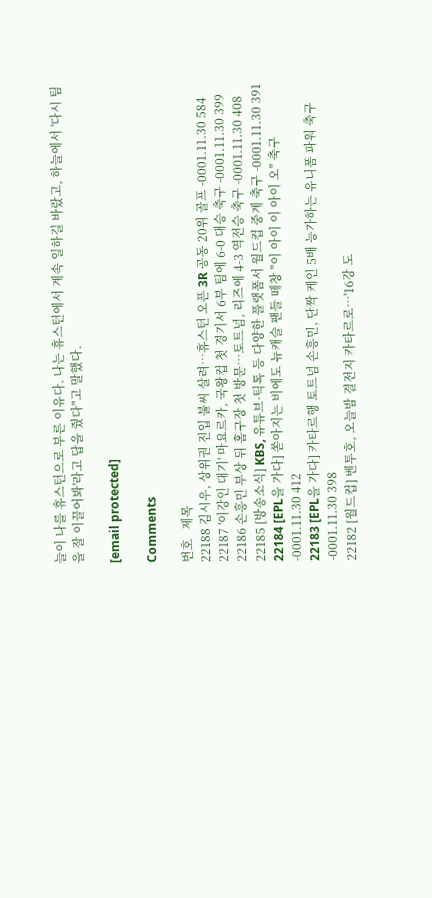늘이 나를 휴스턴으로 부른 이유다. 나는 휴스턴에서 계속 일하길 바랐고, 하늘에서 '다시 팀을 잘 이끌어봐'라고 답을 줬다"고 말했다.

[email protected]

Comments

번호   제목
22188 김시우, 상위권 진입 불씨 살려…휴스턴 오픈 3R 공동 20위 골프 -0001.11.30 584
22187 '이강인 대기' 마요르카, 국왕컵 첫 경기서 6부 팀에 6-0 대승 축구 -0001.11.30 399
22186 손흥민 부상 뒤 홈구장 첫 방문…토트넘, 리즈에 4-3 역전승 축구 -0001.11.30 408
22185 [방송소식] KBS, 유튜브·틱톡 등 다양한 플랫폼서 월드컵 중계 축구 -0001.11.30 391
22184 [EPL을 가다] 쏟아지는 비에도 뉴캐슬 팬들 떼창 "이 아이 이 아이 오" 축구 -0001.11.30 412
22183 [EPL을 가다] 카타르행 토트넘 손흥민, 단짝 케인 5배 능가하는 유니폼 파워 축구 -0001.11.30 398
22182 [월드컵] 벤투호, 오늘밤 결전지 카타르로…'16강 도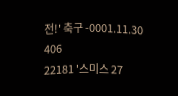전!' 축구 -0001.11.30 406
22181 '스미스 27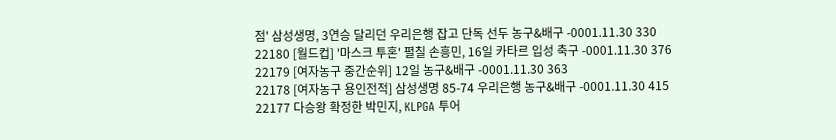점' 삼성생명, 3연승 달리던 우리은행 잡고 단독 선두 농구&배구 -0001.11.30 330
22180 [월드컵] '마스크 투혼' 펼칠 손흥민, 16일 카타르 입성 축구 -0001.11.30 376
22179 [여자농구 중간순위] 12일 농구&배구 -0001.11.30 363
22178 [여자농구 용인전적] 삼성생명 85-74 우리은행 농구&배구 -0001.11.30 415
22177 다승왕 확정한 박민지, KLPGA 투어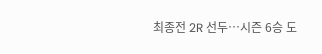최종전 2R 선두…시즌 6승 도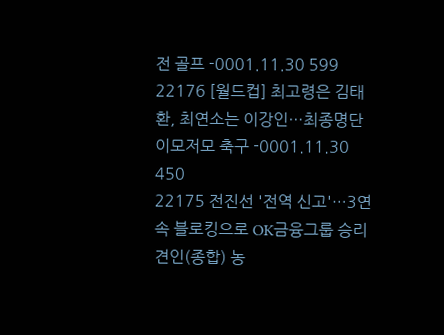전 골프 -0001.11.30 599
22176 [월드컵] 최고령은 김태환, 최연소는 이강인…최종명단 이모저모 축구 -0001.11.30 450
22175 전진선 '전역 신고'…3연속 블로킹으로 OK금융그룹 승리 견인(종합) 농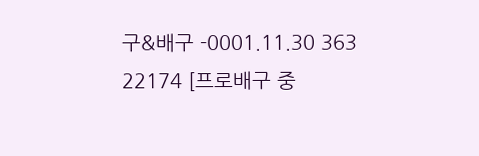구&배구 -0001.11.30 363
22174 [프로배구 중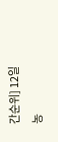간순위] 12일 농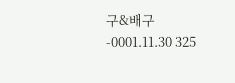구&배구 -0001.11.30 325